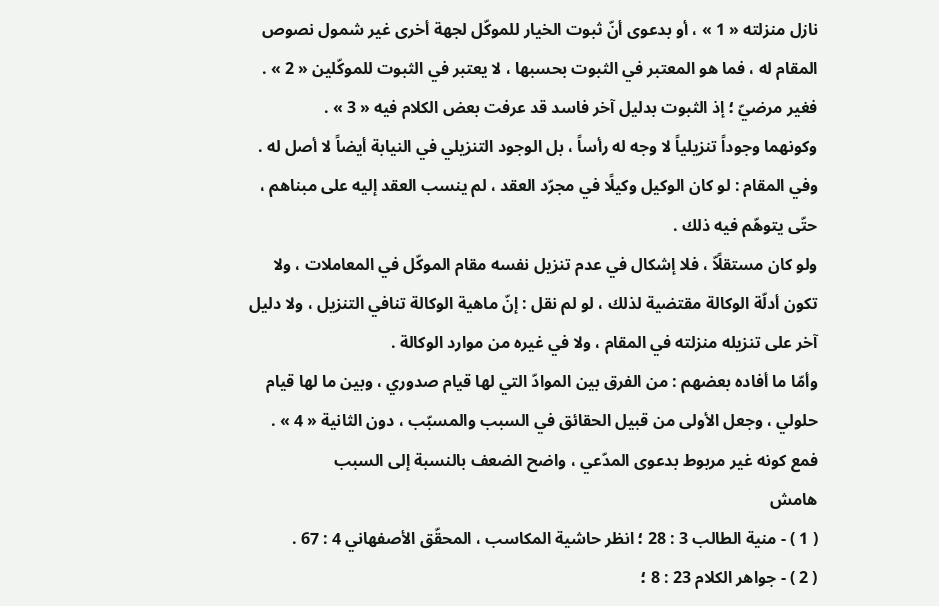نازل منزلته « 1 » ، أو بدعوى أنّ ثبوت الخيار للموكّل لجهة أخرى غير شمول نصوص المقام له ، فما هو المعتبر في الثبوت بحسبها ، لا يعتبر في الثبوت للموكّلين « 2 » .
فغير مرضيّ ؛ إذ الثبوت بدليل آخر فاسد قد عرفت بعض الكلام فيه « 3 » .
وكونهما وجوداً تنزيلياً لا وجه له رأساً ، بل الوجود التنزيلي في النيابة أيضاً لا أصل له .
وفي المقام : لو كان الوكيل وكيلًا في مجرّد العقد ، لم ينسب العقد إليه على مبناهم ، حتّى يتوهّم فيه ذلك .
ولو كان مستقلًاّ ، فلا إشكال في عدم تنزيل نفسه مقام الموكّل في المعاملات ، ولا تكون أدلّة الوكالة مقتضية لذلك ، لو لم نقل : إنّ ماهية الوكالة تنافي التنزيل ، ولا دليل آخر على تنزيله منزلته في المقام ، ولا في غيره من موارد الوكالة .
وأمّا ما أفاده بعضهم : من الفرق بين الموادّ التي لها قيام صدوري ، وبين ما لها قيام حلولي ، وجعل الأولى من قبيل الحقائق في السبب والمسبّب ، دون الثانية « 4 » .
فمع كونه غير مربوط بدعوى المدّعي ، واضح الضعف بالنسبة إلى السبب
هامش
( 1 ) - منية الطالب 3 : 28 ؛ انظر حاشية المكاسب ، المحقّق الأصفهاني 4 : 67 .
( 2 ) - جواهر الكلام 23 : 8 ؛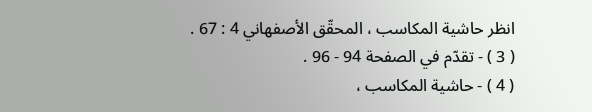انظر حاشية المكاسب ، المحقّق الأصفهاني 4 : 67 .
( 3 ) - تقدّم في الصفحة 94 - 96 .
( 4 ) - حاشية المكاسب ،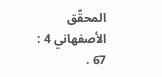المحقّق الأصفهاني 4 : 67 .